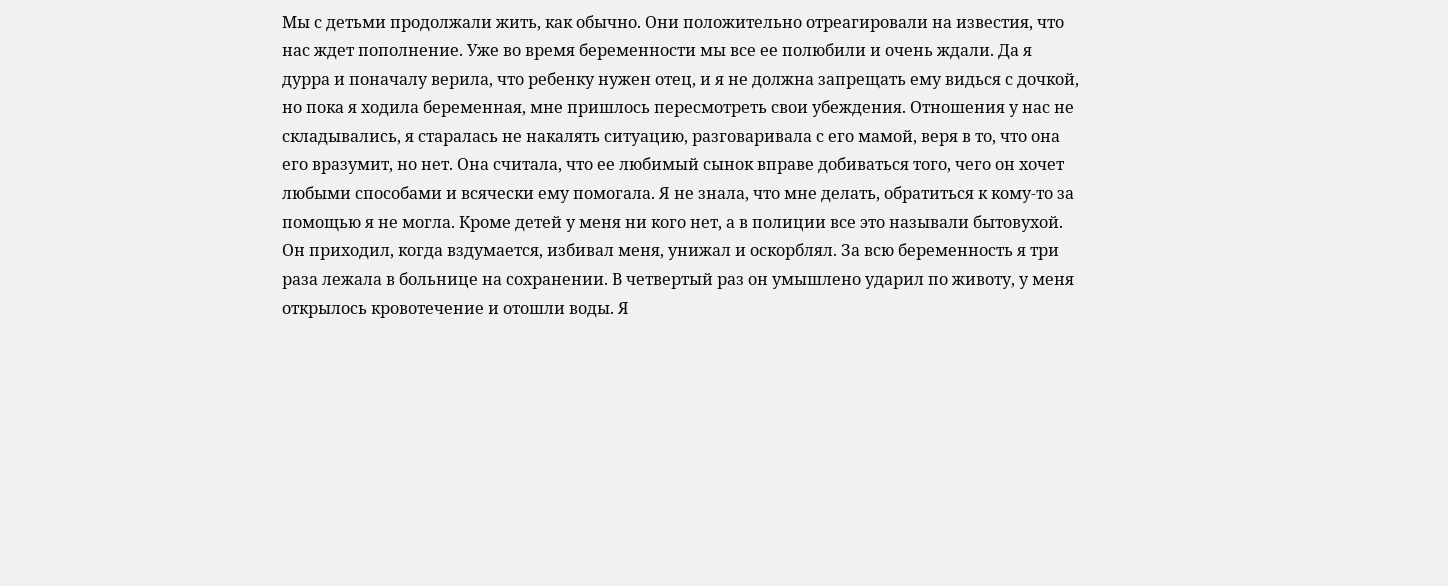Мы с детьми продолжали жить, как обычно. Они положительно отреагировали на известия, что нас ждет пополнение. Уже во время беременности мы все ее полюбили и очень ждали. Да я дурра и поначалу верила, что ребенку нужен отец, и я не должна запрещать ему видься с дочкой, но пока я ходила беременная, мне пришлось пересмотреть свои убеждения. Отношения у нас не складывались, я старалась не накалять ситуацию, разговаривала с его мамой, веря в то, что она его вразумит, но нет. Она считала, что ее любимый сынок вправе добиваться того, чего он хочет любыми способами и всячески ему помогала. Я не знала, что мне делать, обратиться к кому-то за помощью я не могла. Кроме детей у меня ни кого нет, а в полиции все это называли бытовухой. Он приходил, когда вздумается, избивал меня, унижал и оскорблял. За всю беременность я три раза лежала в больнице на сохранении. В четвертый раз он умышлено ударил по животу, у меня открылось кровотечение и отошли воды. Я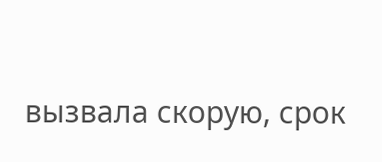вызвала скорую, срок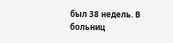был 38 недель. В больниц